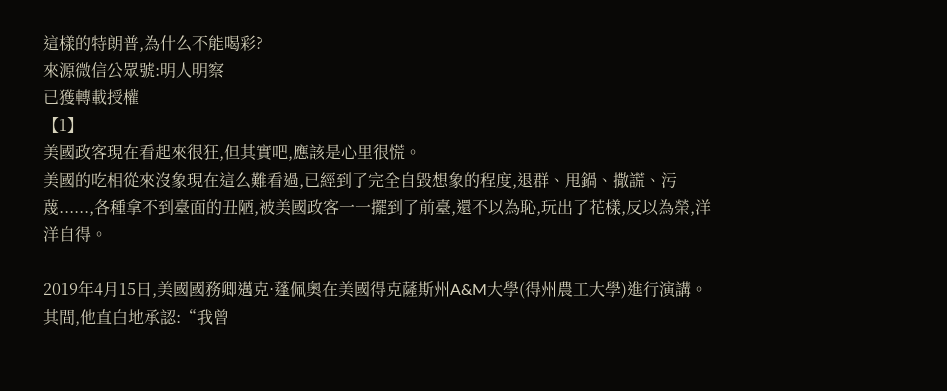這樣的特朗普,為什么不能喝彩?
來源微信公眾號:明人明察
已獲轉載授權
【1】
美國政客現在看起來很狂,但其實吧,應該是心里很慌。
美國的吃相從來沒象現在這么難看過,已經到了完全自毀想象的程度,退群、甩鍋、撒謊、污蔑......,各種拿不到臺面的丑陋,被美國政客一一擺到了前臺,還不以為恥,玩出了花樣,反以為榮,洋洋自得。

2019年4月15日,美國國務卿邁克·蓬佩奧在美國得克薩斯州A&M大學(得州農工大學)進行演講。其間,他直白地承認:“我曾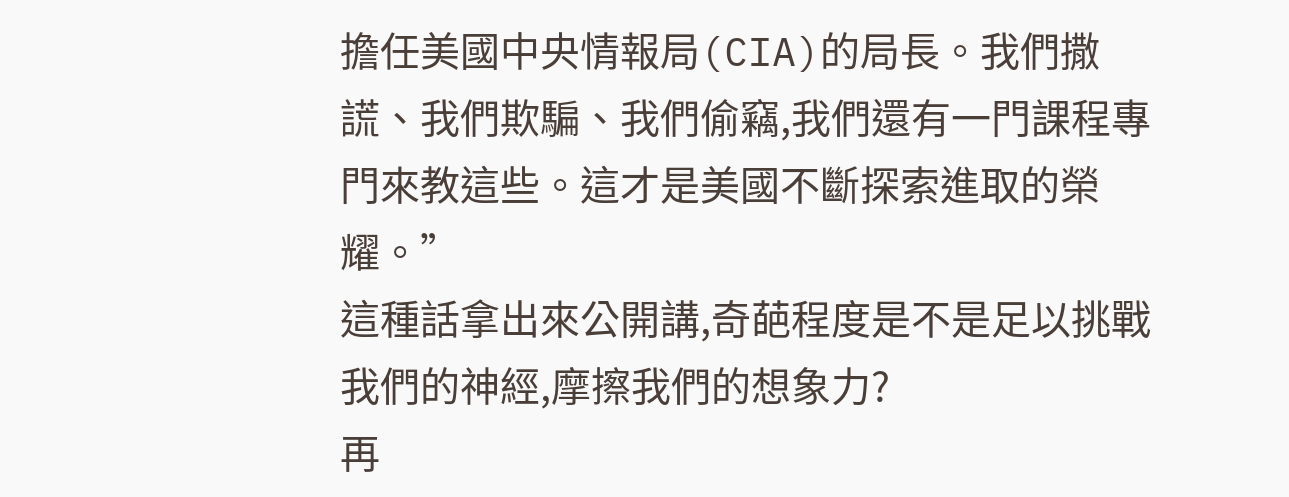擔任美國中央情報局(CIA)的局長。我們撒謊、我們欺騙、我們偷竊,我們還有一門課程專門來教這些。這才是美國不斷探索進取的榮耀。”
這種話拿出來公開講,奇葩程度是不是足以挑戰我們的神經,摩擦我們的想象力?
再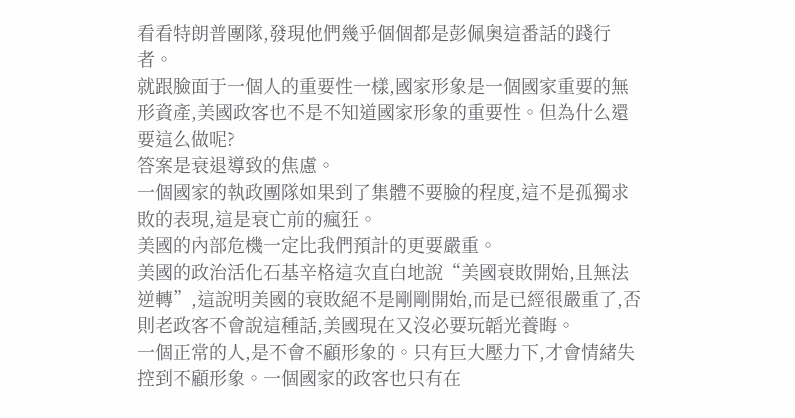看看特朗普團隊,發現他們幾乎個個都是彭佩奧這番話的踐行者。
就跟臉面于一個人的重要性一樣,國家形象是一個國家重要的無形資產,美國政客也不是不知道國家形象的重要性。但為什么還要這么做呢?
答案是衰退導致的焦慮。
一個國家的執政團隊如果到了集體不要臉的程度,這不是孤獨求敗的表現,這是衰亡前的瘋狂。
美國的內部危機一定比我們預計的更要嚴重。
美國的政治活化石基辛格這次直白地說“美國衰敗開始,且無法逆轉”,這說明美國的衰敗絕不是剛剛開始,而是已經很嚴重了,否則老政客不會說這種話,美國現在又沒必要玩韜光養晦。
一個正常的人,是不會不顧形象的。只有巨大壓力下,才會情緒失控到不顧形象。一個國家的政客也只有在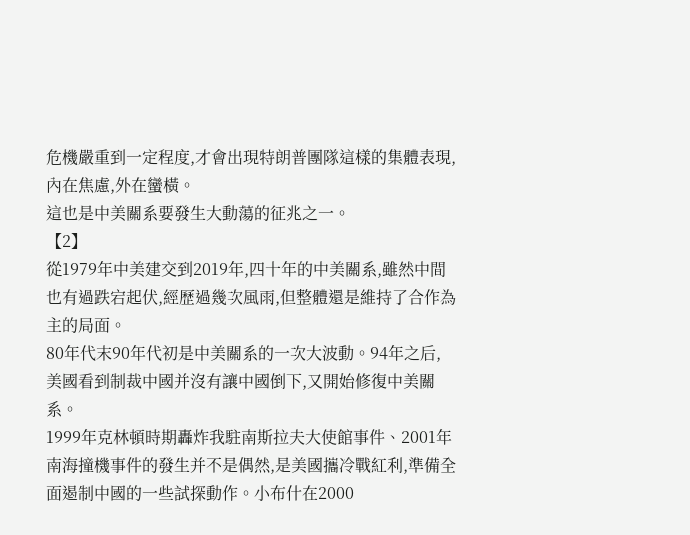危機嚴重到一定程度,才會出現特朗普團隊這樣的集體表現,內在焦慮,外在蠻橫。
這也是中美關系要發生大動蕩的征兆之一。
【2】
從1979年中美建交到2019年,四十年的中美關系,雖然中間也有過跌宕起伏,經歷過幾次風雨,但整體還是維持了合作為主的局面。
80年代末90年代初是中美關系的一次大波動。94年之后,美國看到制裁中國并沒有讓中國倒下,又開始修復中美關系。
1999年克林頓時期轟炸我駐南斯拉夫大使館事件、2001年南海撞機事件的發生并不是偶然,是美國攜冷戰紅利,準備全面遏制中國的一些試探動作。小布什在2000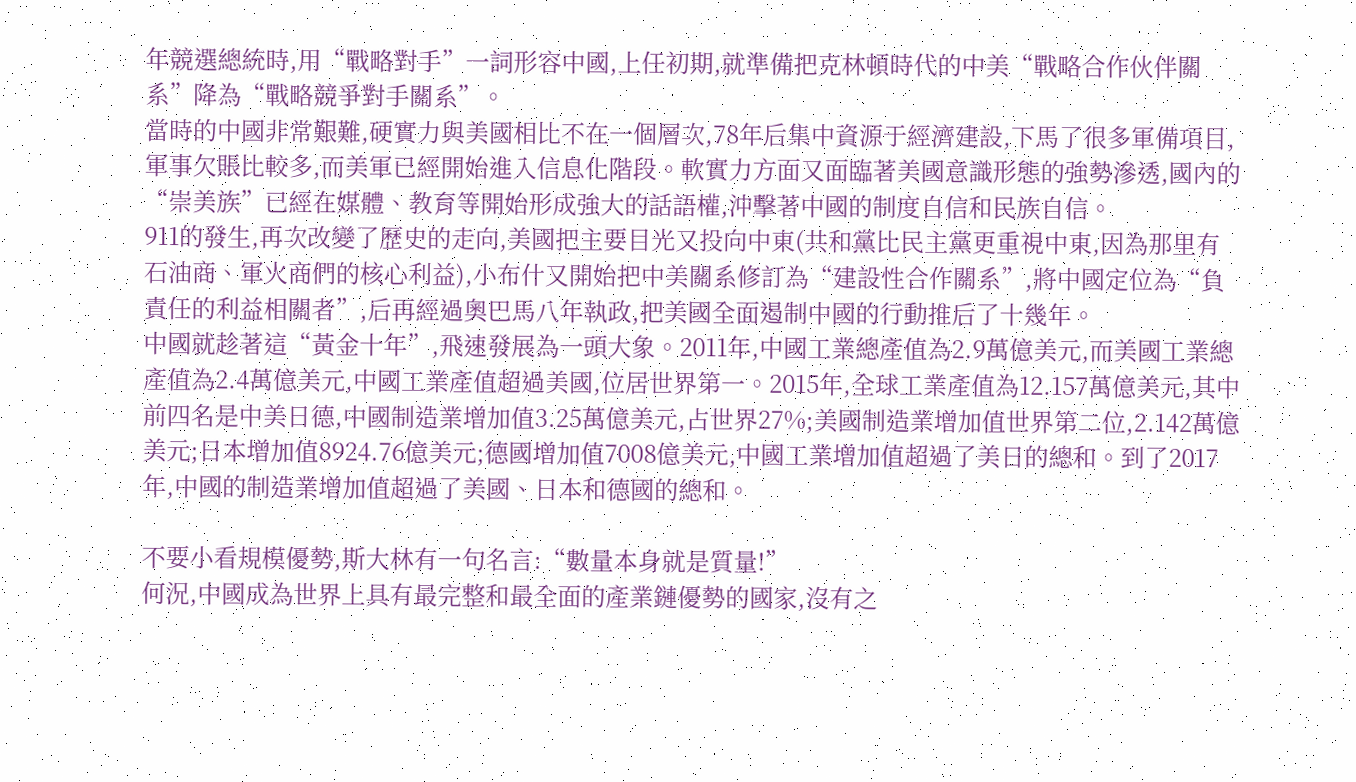年競選總統時,用“戰略對手”一詞形容中國,上任初期,就準備把克林頓時代的中美“戰略合作伙伴關系”降為“戰略競爭對手關系”。
當時的中國非常艱難,硬實力與美國相比不在一個層次,78年后集中資源于經濟建設,下馬了很多軍備項目,軍事欠賬比較多,而美軍已經開始進入信息化階段。軟實力方面又面臨著美國意識形態的強勢滲透,國內的“崇美族”已經在媒體、教育等開始形成強大的話語權,沖擊著中國的制度自信和民族自信。
911的發生,再次改變了歷史的走向,美國把主要目光又投向中東(共和黨比民主黨更重視中東,因為那里有石油商、軍火商們的核心利益),小布什又開始把中美關系修訂為“建設性合作關系”,將中國定位為“負責任的利益相關者”,后再經過奧巴馬八年執政,把美國全面遏制中國的行動推后了十幾年。
中國就趁著這“黃金十年”,飛速發展為一頭大象。2011年,中國工業總產值為2.9萬億美元,而美國工業總產值為2.4萬億美元,中國工業產值超過美國,位居世界第一。2015年,全球工業產值為12.157萬億美元,其中前四名是中美日德,中國制造業增加值3.25萬億美元,占世界27%;美國制造業增加值世界第二位,2.142萬億美元;日本增加值8924.76億美元;德國增加值7008億美元,中國工業增加值超過了美日的總和。到了2017年,中國的制造業增加值超過了美國、日本和德國的總和。

不要小看規模優勢,斯大林有一句名言:“數量本身就是質量!”
何況,中國成為世界上具有最完整和最全面的產業鏈優勢的國家,沒有之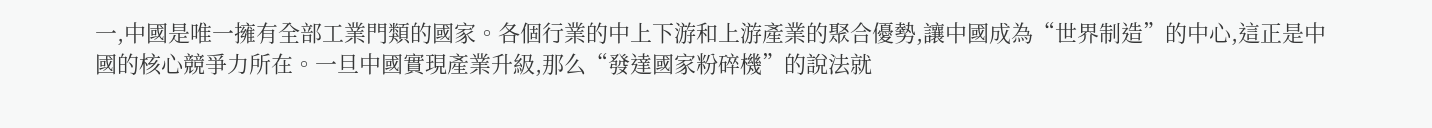一,中國是唯一擁有全部工業門類的國家。各個行業的中上下游和上游產業的聚合優勢,讓中國成為“世界制造”的中心,這正是中國的核心競爭力所在。一旦中國實現產業升級,那么“發達國家粉碎機”的說法就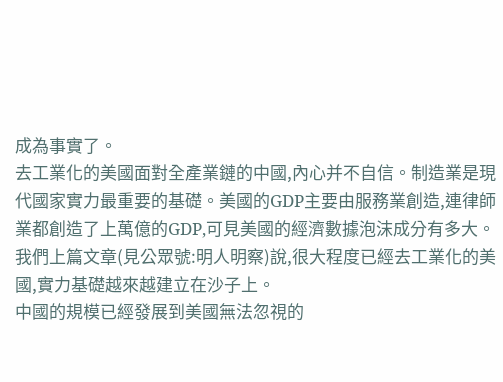成為事實了。
去工業化的美國面對全產業鏈的中國,內心并不自信。制造業是現代國家實力最重要的基礎。美國的GDP主要由服務業創造,連律師業都創造了上萬億的GDP,可見美國的經濟數據泡沫成分有多大。我們上篇文章(見公眾號:明人明察)說,很大程度已經去工業化的美國,實力基礎越來越建立在沙子上。
中國的規模已經發展到美國無法忽視的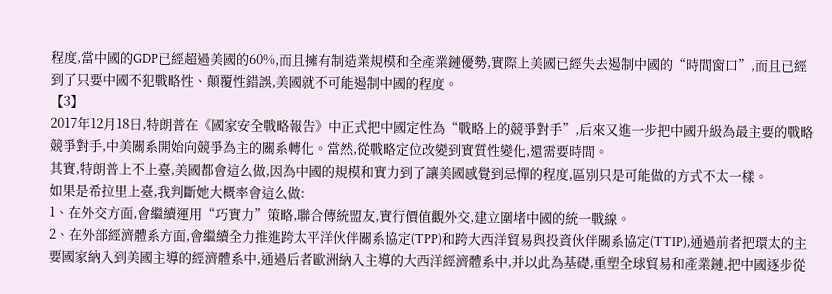程度,當中國的GDP已經超過美國的60%,而且擁有制造業規模和全產業鏈優勢,實際上美國已經失去遏制中國的“時間窗口”,而且已經到了只要中國不犯戰略性、顛覆性錯誤,美國就不可能遏制中國的程度。
【3】
2017年12月18日,特朗普在《國家安全戰略報告》中正式把中國定性為“戰略上的競爭對手”,后來又進一步把中國升級為最主要的戰略競爭對手,中美關系開始向競爭為主的關系轉化。當然,從戰略定位改變到實質性變化,還需要時間。
其實,特朗普上不上臺,美國都會這么做,因為中國的規模和實力到了讓美國感覺到忌憚的程度,區別只是可能做的方式不太一樣。
如果是希拉里上臺,我判斷她大概率會這么做:
1、在外交方面,會繼續運用“巧實力”策略,聯合傳統盟友,實行價值觀外交,建立圍堵中國的統一戰線。
2、在外部經濟體系方面,會繼續全力推進跨太平洋伙伴關系協定(TPP)和跨大西洋貿易與投資伙伴關系協定(TTIP),通過前者把環太的主要國家納入到美國主導的經濟體系中,通過后者歐洲納入主導的大西洋經濟體系中,并以此為基礎,重塑全球貿易和產業鏈,把中國逐步從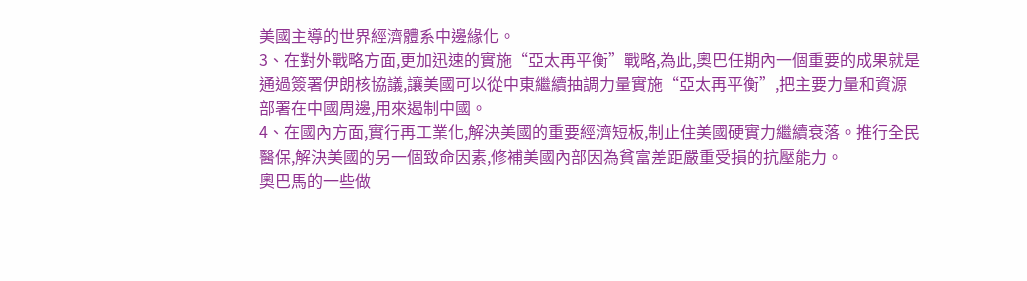美國主導的世界經濟體系中邊緣化。
3、在對外戰略方面,更加迅速的實施“亞太再平衡”戰略,為此,奧巴任期內一個重要的成果就是通過簽署伊朗核協議,讓美國可以從中東繼續抽調力量實施“亞太再平衡”,把主要力量和資源部署在中國周邊,用來遏制中國。
4、在國內方面,實行再工業化,解決美國的重要經濟短板,制止住美國硬實力繼續衰落。推行全民醫保,解決美國的另一個致命因素,修補美國內部因為貧富差距嚴重受損的抗壓能力。
奧巴馬的一些做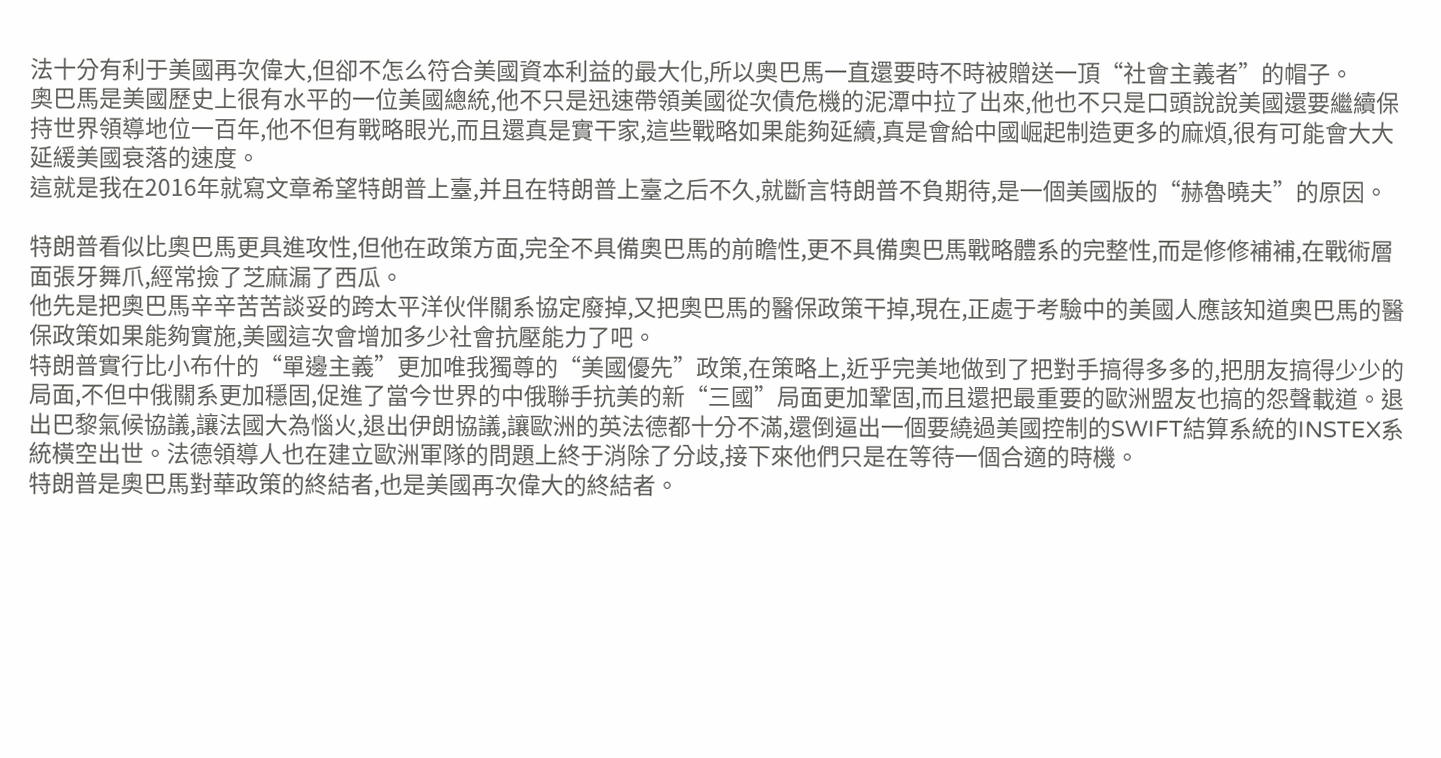法十分有利于美國再次偉大,但卻不怎么符合美國資本利益的最大化,所以奧巴馬一直還要時不時被贈送一頂“社會主義者”的帽子。
奧巴馬是美國歷史上很有水平的一位美國總統,他不只是迅速帶領美國從次債危機的泥潭中拉了出來,他也不只是口頭說說美國還要繼續保持世界領導地位一百年,他不但有戰略眼光,而且還真是實干家,這些戰略如果能夠延續,真是會給中國崛起制造更多的麻煩,很有可能會大大延緩美國衰落的速度。
這就是我在2016年就寫文章希望特朗普上臺,并且在特朗普上臺之后不久,就斷言特朗普不負期待,是一個美國版的“赫魯曉夫”的原因。

特朗普看似比奧巴馬更具進攻性,但他在政策方面,完全不具備奧巴馬的前瞻性,更不具備奧巴馬戰略體系的完整性,而是修修補補,在戰術層面張牙舞爪,經常撿了芝麻漏了西瓜。
他先是把奧巴馬辛辛苦苦談妥的跨太平洋伙伴關系協定廢掉,又把奧巴馬的醫保政策干掉,現在,正處于考驗中的美國人應該知道奧巴馬的醫保政策如果能夠實施,美國這次會增加多少社會抗壓能力了吧。
特朗普實行比小布什的“單邊主義”更加唯我獨尊的“美國優先”政策,在策略上,近乎完美地做到了把對手搞得多多的,把朋友搞得少少的局面,不但中俄關系更加穩固,促進了當今世界的中俄聯手抗美的新“三國”局面更加鞏固,而且還把最重要的歐洲盟友也搞的怨聲載道。退出巴黎氣候協議,讓法國大為惱火,退出伊朗協議,讓歐洲的英法德都十分不滿,還倒逼出一個要繞過美國控制的SWIFT結算系統的INSTEX系統橫空出世。法德領導人也在建立歐洲軍隊的問題上終于消除了分歧,接下來他們只是在等待一個合適的時機。
特朗普是奧巴馬對華政策的終結者,也是美國再次偉大的終結者。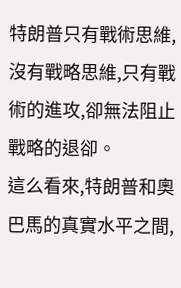特朗普只有戰術思維,沒有戰略思維,只有戰術的進攻,卻無法阻止戰略的退卻。
這么看來,特朗普和奧巴馬的真實水平之間,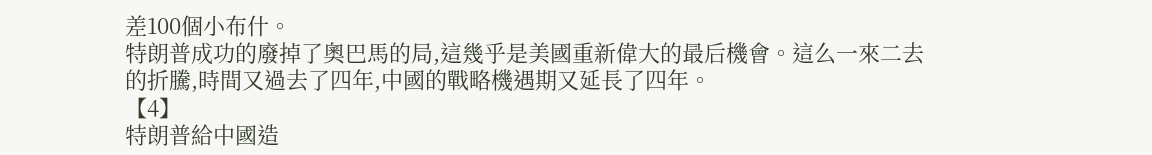差100個小布什。
特朗普成功的廢掉了奧巴馬的局,這幾乎是美國重新偉大的最后機會。這么一來二去的折騰,時間又過去了四年,中國的戰略機遇期又延長了四年。
【4】
特朗普給中國造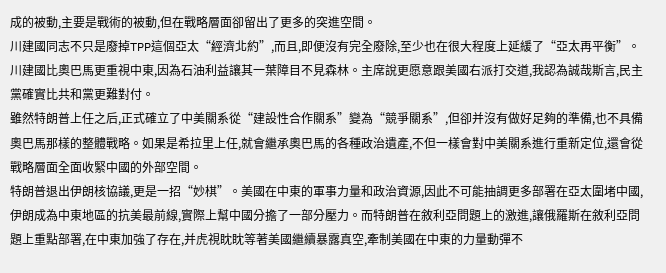成的被動,主要是戰術的被動,但在戰略層面卻留出了更多的突進空間。
川建國同志不只是廢掉TPP這個亞太“經濟北約”,而且,即便沒有完全廢除,至少也在很大程度上延緩了“亞太再平衡”。川建國比奧巴馬更重視中東,因為石油利益讓其一葉障目不見森林。主席說更愿意跟美國右派打交道,我認為誠哉斯言,民主黨確實比共和黨更難對付。
雖然特朗普上任之后,正式確立了中美關系從“建設性合作關系”變為“競爭關系”,但卻并沒有做好足夠的準備,也不具備奧巴馬那樣的整體戰略。如果是希拉里上任,就會繼承奧巴馬的各種政治遺產,不但一樣會對中美關系進行重新定位,還會從戰略層面全面收緊中國的外部空間。
特朗普退出伊朗核協議,更是一招“妙棋”。美國在中東的軍事力量和政治資源,因此不可能抽調更多部署在亞太圍堵中國,伊朗成為中東地區的抗美最前線,實際上幫中國分擔了一部分壓力。而特朗普在敘利亞問題上的激進,讓俄羅斯在敘利亞問題上重點部署,在中東加強了存在,并虎視眈眈等著美國繼續暴露真空,牽制美國在中東的力量動彈不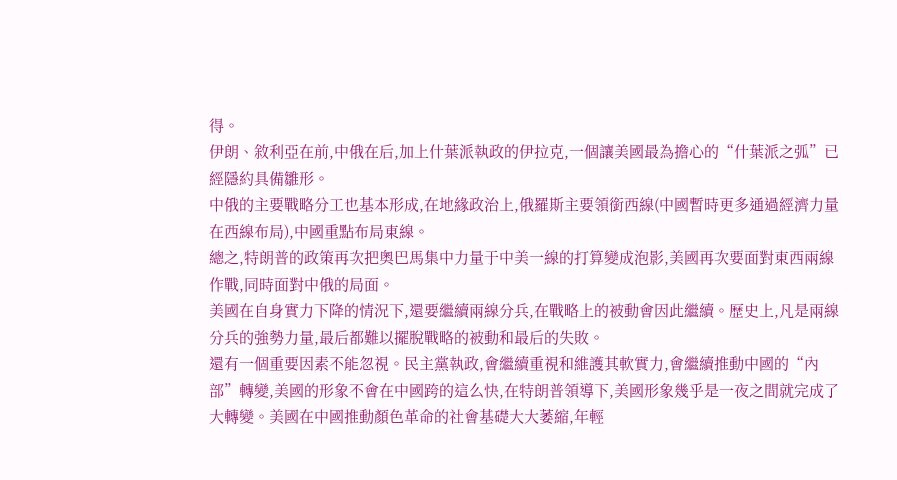得。
伊朗、敘利亞在前,中俄在后,加上什葉派執政的伊拉克,一個讓美國最為擔心的“什葉派之弧”已經隱約具備雛形。
中俄的主要戰略分工也基本形成,在地緣政治上,俄羅斯主要領銜西線(中國暫時更多通過經濟力量在西線布局),中國重點布局東線。
總之,特朗普的政策再次把奧巴馬集中力量于中美一線的打算變成泡影,美國再次要面對東西兩線作戰,同時面對中俄的局面。
美國在自身實力下降的情況下,還要繼續兩線分兵,在戰略上的被動會因此繼續。歷史上,凡是兩線分兵的強勢力量,最后都難以擺脫戰略的被動和最后的失敗。
還有一個重要因素不能忽視。民主黨執政,會繼續重視和維護其軟實力,會繼續推動中國的“內部”轉變,美國的形象不會在中國跨的這么快,在特朗普領導下,美國形象幾乎是一夜之間就完成了大轉變。美國在中國推動顏色革命的社會基礎大大萎縮,年輕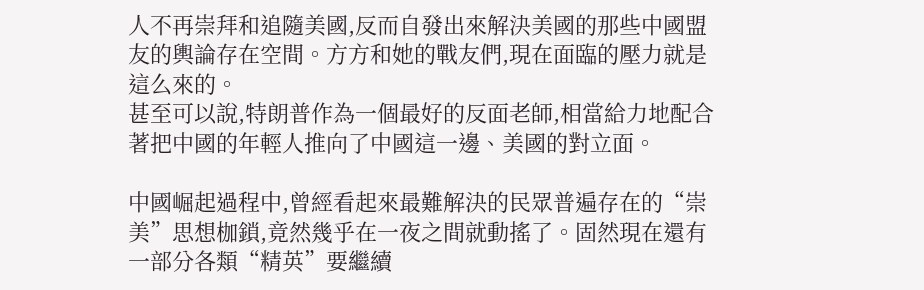人不再崇拜和追隨美國,反而自發出來解決美國的那些中國盟友的輿論存在空間。方方和她的戰友們,現在面臨的壓力就是這么來的。
甚至可以說,特朗普作為一個最好的反面老師,相當給力地配合著把中國的年輕人推向了中國這一邊、美國的對立面。

中國崛起過程中,曾經看起來最難解決的民眾普遍存在的“崇美”思想枷鎖,竟然幾乎在一夜之間就動搖了。固然現在還有一部分各類“精英”要繼續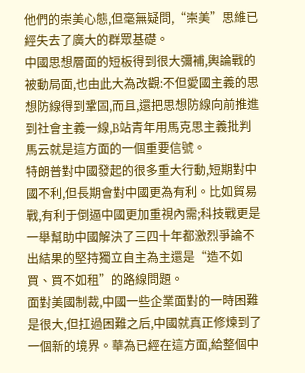他們的崇美心態,但毫無疑問,“崇美”思維已經失去了廣大的群眾基礎。
中國思想層面的短板得到很大彌補,輿論戰的被動局面,也由此大為改觀:不但愛國主義的思想防線得到鞏固,而且,還把思想防線向前推進到社會主義一線,B站青年用馬克思主義批判馬云就是這方面的一個重要信號。
特朗普對中國發起的很多重大行動,短期對中國不利,但長期會對中國更為有利。比如貿易戰,有利于倒逼中國更加重視內需;科技戰更是一舉幫助中國解決了三四十年都激烈爭論不出結果的堅持獨立自主為主還是“造不如買、買不如租”的路線問題。
面對美國制裁,中國一些企業面對的一時困難是很大,但扛過困難之后,中國就真正修煉到了一個新的境界。華為已經在這方面,給整個中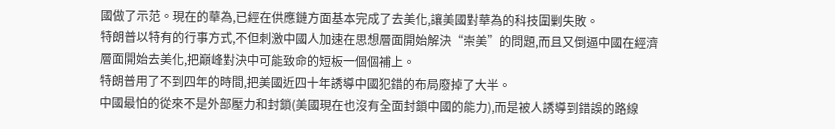國做了示范。現在的華為,已經在供應鏈方面基本完成了去美化,讓美國對華為的科技圍剿失敗。
特朗普以特有的行事方式,不但刺激中國人加速在思想層面開始解決“崇美”的問題,而且又倒逼中國在經濟層面開始去美化,把巔峰對決中可能致命的短板一個個補上。
特朗普用了不到四年的時間,把美國近四十年誘導中國犯錯的布局廢掉了大半。
中國最怕的從來不是外部壓力和封鎖(美國現在也沒有全面封鎖中國的能力),而是被人誘導到錯誤的路線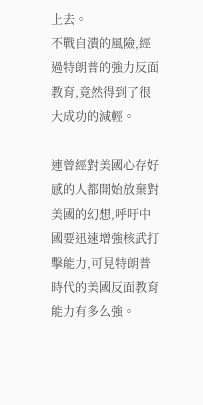上去。
不戰自潰的風險,經過特朗普的強力反面教育,竟然得到了很大成功的減輕。

連曾經對美國心存好感的人都開始放棄對美國的幻想,呼吁中國要迅速增強核武打擊能力,可見特朗普時代的美國反面教育能力有多么強。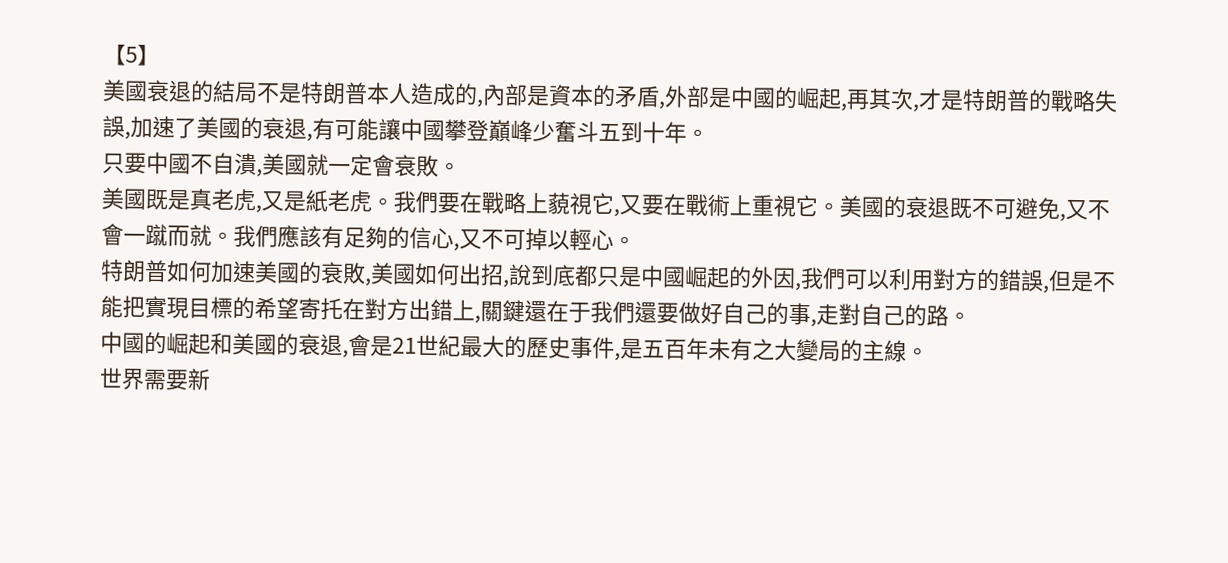【5】
美國衰退的結局不是特朗普本人造成的,內部是資本的矛盾,外部是中國的崛起,再其次,才是特朗普的戰略失誤,加速了美國的衰退,有可能讓中國攀登巔峰少奮斗五到十年。
只要中國不自潰,美國就一定會衰敗。
美國既是真老虎,又是紙老虎。我們要在戰略上藐視它,又要在戰術上重視它。美國的衰退既不可避免,又不會一蹴而就。我們應該有足夠的信心,又不可掉以輕心。
特朗普如何加速美國的衰敗,美國如何出招,說到底都只是中國崛起的外因,我們可以利用對方的錯誤,但是不能把實現目標的希望寄托在對方出錯上,關鍵還在于我們還要做好自己的事,走對自己的路。
中國的崛起和美國的衰退,會是21世紀最大的歷史事件,是五百年未有之大變局的主線。
世界需要新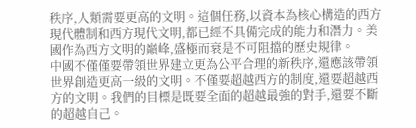秩序,人類需要更高的文明。這個任務,以資本為核心構造的西方現代體制和西方現代文明,都已經不具備完成的能力和潛力。美國作為西方文明的巔峰,盛極而衰是不可阻擋的歷史規律。
中國不僅僅要帶領世界建立更為公平合理的新秩序,還應該帶領世界創造更高一級的文明。不僅要超越西方的制度,還要超越西方的文明。我們的目標是既要全面的超越最強的對手,還要不斷的超越自己。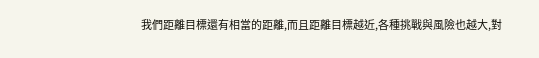我們距離目標還有相當的距離,而且距離目標越近,各種挑戰與風險也越大,對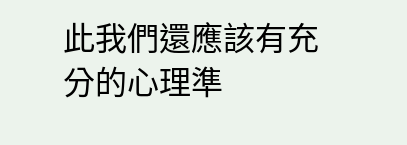此我們還應該有充分的心理準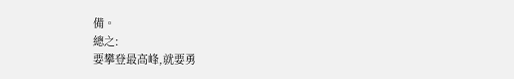備。
總之:
要攀登最高峰,就要勇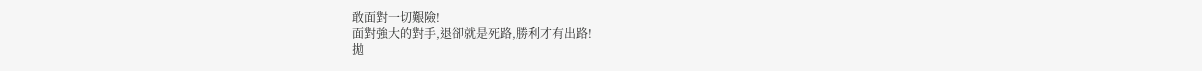敢面對一切艱險!
面對強大的對手,退卻就是死路,勝利才有出路!
拋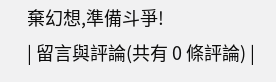棄幻想,準備斗爭!
| 留言與評論(共有 0 條評論) |